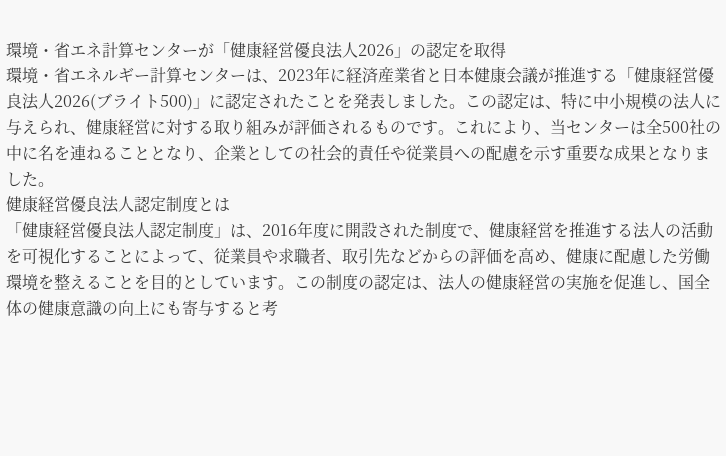環境・省エネ計算センターが「健康経営優良法人2026」の認定を取得
環境・省エネルギー計算センターは、2023年に経済産業省と日本健康会議が推進する「健康経営優良法人2026(ブライト500)」に認定されたことを発表しました。この認定は、特に中小規模の法人に与えられ、健康経営に対する取り組みが評価されるものです。これにより、当センターは全500社の中に名を連ねることとなり、企業としての社会的責任や従業員への配慮を示す重要な成果となりました。
健康経営優良法人認定制度とは
「健康経営優良法人認定制度」は、2016年度に開設された制度で、健康経営を推進する法人の活動を可視化することによって、従業員や求職者、取引先などからの評価を高め、健康に配慮した労働環境を整えることを目的としています。この制度の認定は、法人の健康経営の実施を促進し、国全体の健康意識の向上にも寄与すると考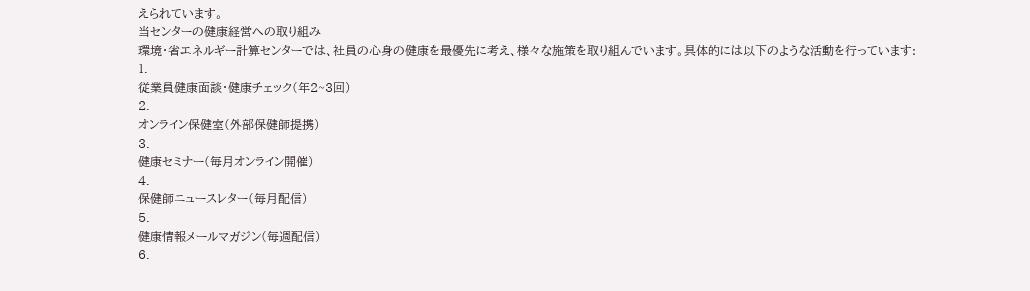えられています。
当センターの健康経営への取り組み
環境・省エネルギー計算センターでは、社員の心身の健康を最優先に考え、様々な施策を取り組んでいます。具体的には以下のような活動を行っています:
1.
従業員健康面談・健康チェック(年2~3回)
2.
オンライン保健室(外部保健師提携)
3.
健康セミナー(毎月オンライン開催)
4.
保健師ニュースレター(毎月配信)
5.
健康情報メールマガジン(毎週配信)
6.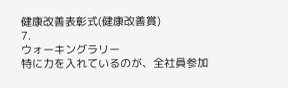健康改善表彰式(健康改善賞)
7.
ウォーキングラリー
特に力を入れているのが、全社員参加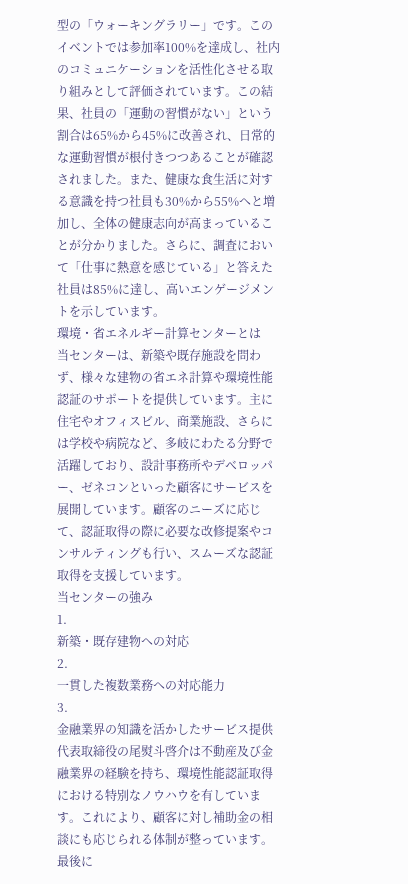型の「ウォーキングラリー」です。このイベントでは参加率100%を達成し、社内のコミュニケーションを活性化させる取り組みとして評価されています。この結果、社員の「運動の習慣がない」という割合は65%から45%に改善され、日常的な運動習慣が根付きつつあることが確認されました。また、健康な食生活に対する意識を持つ社員も30%から55%へと増加し、全体の健康志向が高まっていることが分かりました。さらに、調査において「仕事に熱意を感じている」と答えた社員は85%に達し、高いエンゲージメントを示しています。
環境・省エネルギー計算センターとは
当センターは、新築や既存施設を問わず、様々な建物の省エネ計算や環境性能認証のサポートを提供しています。主に住宅やオフィスビル、商業施設、さらには学校や病院など、多岐にわたる分野で活躍しており、設計事務所やデベロッパー、ゼネコンといった顧客にサービスを展開しています。顧客のニーズに応じて、認証取得の際に必要な改修提案やコンサルティングも行い、スムーズな認証取得を支援しています。
当センターの強み
1.
新築・既存建物への対応
2.
一貫した複数業務への対応能力
3.
金融業界の知識を活かしたサービス提供
代表取締役の尾熨斗啓介は不動産及び金融業界の経験を持ち、環境性能認証取得における特別なノウハウを有しています。これにより、顧客に対し補助金の相談にも応じられる体制が整っています。
最後に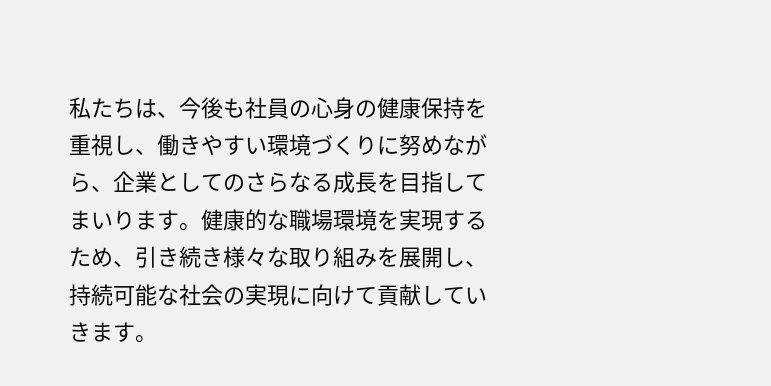私たちは、今後も社員の心身の健康保持を重視し、働きやすい環境づくりに努めながら、企業としてのさらなる成長を目指してまいります。健康的な職場環境を実現するため、引き続き様々な取り組みを展開し、持続可能な社会の実現に向けて貢献していきます。